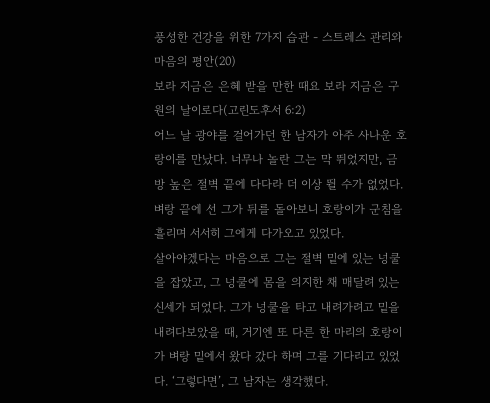풍성한 건강을 위한 7가지 습관 - 스트레스 관리와 마음의 평안(20)
보라 지금은 은혜 받을 만한 때요 보라 지금은 구원의 날이로다(고린도후서 6:2)
어느 날 광야를 걸어가던 한 남자가 아주 사나운 호랑이를 만났다. 너무나 놀란 그는 막 뛰었지만, 금방 높은 절벽 끝에 다다라 더 이상 뛸 수가 없었다. 벼랑 끝에 선 그가 뒤를 돌아보니 호랑이가 군침을 흘리며 서서히 그에게 다가오고 있었다.
살아야겠다는 마음으로 그는 절벽 밑에 있는 넝쿨을 잡았고, 그 넝쿨에 몸을 의지한 채 매달려 있는 신세가 되었다. 그가 넝쿨을 타고 내려가려고 밑을 내려다보았을 때, 거기엔 또 다른 한 마리의 호랑이가 벼랑 밑에서 왔다 갔다 하며 그를 기다리고 있었다. ‘그렇다면’, 그 남자는 생각했다.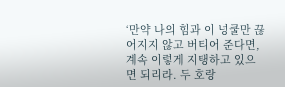‘만약 나의 힘과 이 넝쿨만 끊어지지 않고 버티어 준다면, 계속 이렇게 지탱하고 있으면 되리라. 두 호랑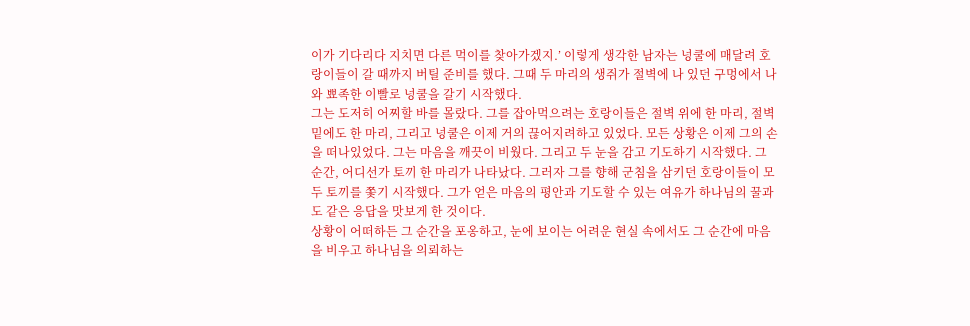이가 기다리다 지치면 다른 먹이를 찾아가겠지.’ 이렇게 생각한 남자는 넝쿨에 매달려 호랑이들이 갈 때까지 버틸 준비를 했다. 그때 두 마리의 생쥐가 절벽에 나 있던 구멍에서 나와 뾰족한 이빨로 넝쿨을 갈기 시작했다.
그는 도저히 어찌할 바를 몰랐다. 그를 잡아먹으려는 호랑이들은 절벽 위에 한 마리, 절벽 밑에도 한 마리, 그리고 넝쿨은 이제 거의 끊어지려하고 있었다. 모든 상황은 이제 그의 손을 떠나있었다. 그는 마음을 깨끗이 비웠다. 그리고 두 눈을 감고 기도하기 시작했다. 그 순간, 어디선가 토끼 한 마리가 나타났다. 그러자 그를 향해 군침을 삼키던 호랑이들이 모두 토끼를 쫓기 시작했다. 그가 얻은 마음의 평안과 기도할 수 있는 여유가 하나님의 꿀과도 같은 응답을 맛보게 한 것이다.
상황이 어떠하든 그 순간을 포옹하고, 눈에 보이는 어려운 현실 속에서도 그 순간에 마음을 비우고 하나님을 의뢰하는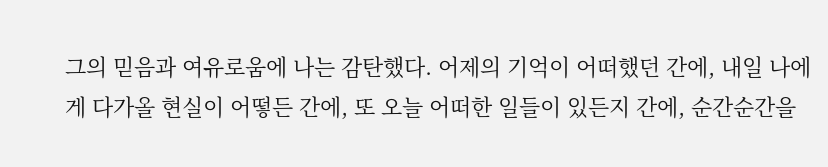그의 믿음과 여유로움에 나는 감탄했다. 어제의 기억이 어떠했던 간에, 내일 나에게 다가올 현실이 어떻든 간에, 또 오늘 어떠한 일들이 있든지 간에, 순간순간을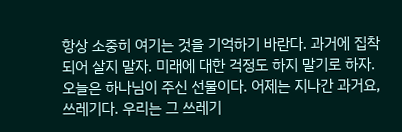항상 소중히 여기는 것을 기억하기 바란다. 과거에 집착되어 살지 말자. 미래에 대한 걱정도 하지 말기로 하자.
오늘은 하나님이 주신 선물이다. 어제는 지나간 과거요, 쓰레기다. 우리는 그 쓰레기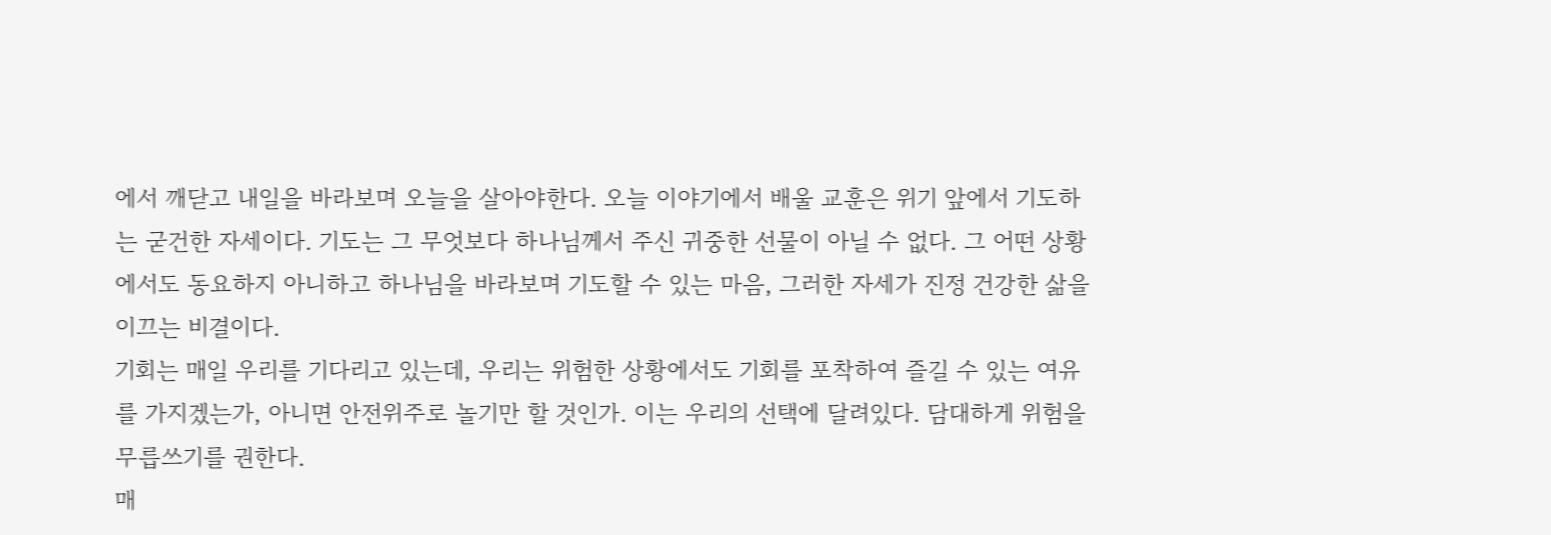에서 깨닫고 내일을 바라보며 오늘을 살아야한다. 오늘 이야기에서 배울 교훈은 위기 앞에서 기도하는 굳건한 자세이다. 기도는 그 무엇보다 하나님께서 주신 귀중한 선물이 아닐 수 없다. 그 어떤 상황에서도 동요하지 아니하고 하나님을 바라보며 기도할 수 있는 마음, 그러한 자세가 진정 건강한 삶을 이끄는 비결이다.
기회는 매일 우리를 기다리고 있는데, 우리는 위험한 상황에서도 기회를 포착하여 즐길 수 있는 여유를 가지겠는가, 아니면 안전위주로 놀기만 할 것인가. 이는 우리의 선택에 달려있다. 담대하게 위험을 무릅쓰기를 권한다.
매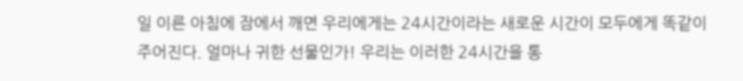일 이른 아침에 잠에서 깨면 우리에게는 24시간이라는 새로운 시간이 모두에게 똑같이 주어진다. 얼마나 귀한 선물인가! 우리는 이러한 24시간을 통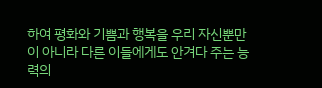하여 평화와 기쁨과 행복을 우리 자신뿐만이 아니라 다른 이들에게도 안겨다 주는 능력의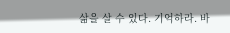삶을 살 수 있다. 기억하라. 바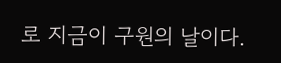로 지금이 구원의 날이다.